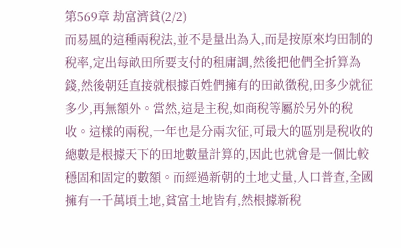第569章 劫富濟貧(2/2)
而易風的這種兩稅法,並不是量出為入,而是按原來均田制的稅率,定出每畝田所要支付的租庸調,然後把他們全折算為錢,然後朝廷直接就根據百姓們擁有的田畝徵稅,田多少就征多少,再無額外。當然,這是主稅,如商稅等屬於另外的稅收。這樣的兩稅,一年也是分兩次征,可最大的區別是稅收的總數是根據天下的田地數量計算的,因此也就會是一個比較穩固和固定的數額。而經過新朝的土地丈量,人口普查,全國擁有一千萬頃土地,貧富土地皆有,然根據新稅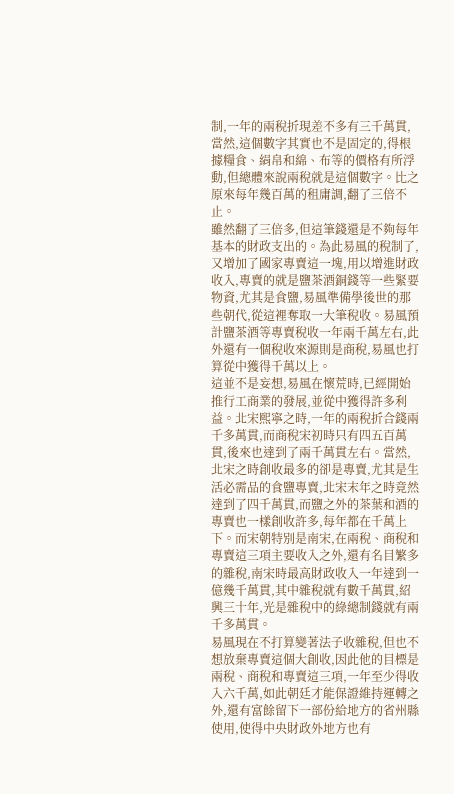制,一年的兩稅折現差不多有三千萬貫,當然,這個數字其實也不是固定的,得根據糧食、絹帛和綿、布等的價格有所浮動,但總體來說兩稅就是這個數字。比之原來每年幾百萬的租庸調,翻了三倍不止。
雖然翻了三倍多,但這筆錢還是不夠每年基本的財政支出的。為此易風的稅制了,又增加了國家專賣這一塊,用以增進財政收入,專賣的就是鹽茶酒銅錢等一些緊要物資,尤其是食鹽,易風準備學後世的那些朝代,從這裡奪取一大筆稅收。易風預計鹽茶酒等專賣稅收一年兩千萬左右,此外還有一個稅收來源則是商稅,易風也打算從中獲得千萬以上。
這並不是妄想,易風在懷荒時,已經開始推行工商業的發展,並從中獲得許多利益。北宋熙寧之時,一年的兩稅折合錢兩千多萬貫,而商稅宋初時只有四五百萬貫,後來也達到了兩千萬貫左右。當然,北宋之時創收最多的卻是專賣,尤其是生活必需品的食鹽專賣,北宋末年之時竟然達到了四千萬貫,而鹽之外的茶葉和酒的專賣也一樣創收許多,每年都在千萬上下。而宋朝特別是南宋,在兩稅、商稅和專賣這三項主要收入之外,還有名目繁多的雜稅,南宋時最高財政收入一年達到一億幾千萬貫,其中雜稅就有數千萬貫,紹興三十年,光是雜稅中的綠總制錢就有兩千多萬貫。
易風現在不打算變著法子收雜稅,但也不想放棄專賣這個大創收,因此他的目標是兩稅、商稅和專賣這三項,一年至少得收入六千萬,如此朝廷才能保證維持運轉之外,還有富餘留下一部份給地方的省州縣使用,使得中央財政外地方也有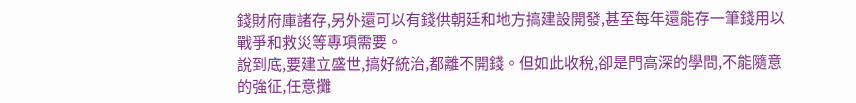錢財府庫諸存,另外還可以有錢供朝廷和地方搞建設開發,甚至每年還能存一筆錢用以戰爭和救災等專項需要。
說到底,要建立盛世,搞好統治,都離不開錢。但如此收稅,卻是門高深的學問,不能隨意的強征,任意攤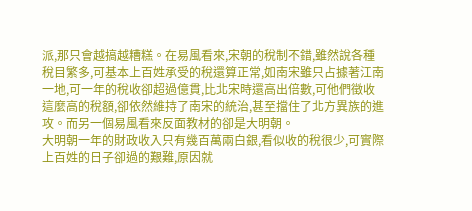派,那只會越搞越糟糕。在易風看來,宋朝的稅制不錯,雖然說各種稅目繁多,可基本上百姓承受的稅還算正常,如南宋雖只占據著江南一地,可一年的稅收卻超過億貫,比北宋時還高出倍數,可他們徵收這麼高的稅額,卻依然維持了南宋的統治,甚至擋住了北方異族的進攻。而另一個易風看來反面教材的卻是大明朝。
大明朝一年的財政收入只有幾百萬兩白銀,看似收的稅很少,可實際上百姓的日子卻過的艱難,原因就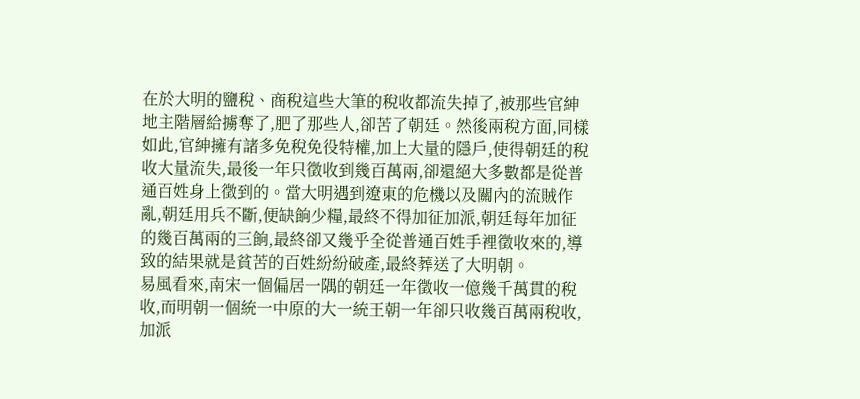在於大明的鹽稅、商稅這些大筆的稅收都流失掉了,被那些官紳地主階層給擄奪了,肥了那些人,卻苦了朝廷。然後兩稅方面,同樣如此,官紳擁有諸多免稅免役特權,加上大量的隱戶,使得朝廷的稅收大量流失,最後一年只徵收到幾百萬兩,卻還絕大多數都是從普通百姓身上徵到的。當大明遇到遼東的危機以及關內的流賊作亂,朝廷用兵不斷,便缺餉少糧,最終不得加征加派,朝廷每年加征的幾百萬兩的三餉,最終卻又幾乎全從普通百姓手裡徵收來的,導致的結果就是貧苦的百姓紛紛破產,最終葬送了大明朝。
易風看來,南宋一個偏居一隅的朝廷一年徵收一億幾千萬貫的稅收,而明朝一個統一中原的大一統王朝一年卻只收幾百萬兩稅收,加派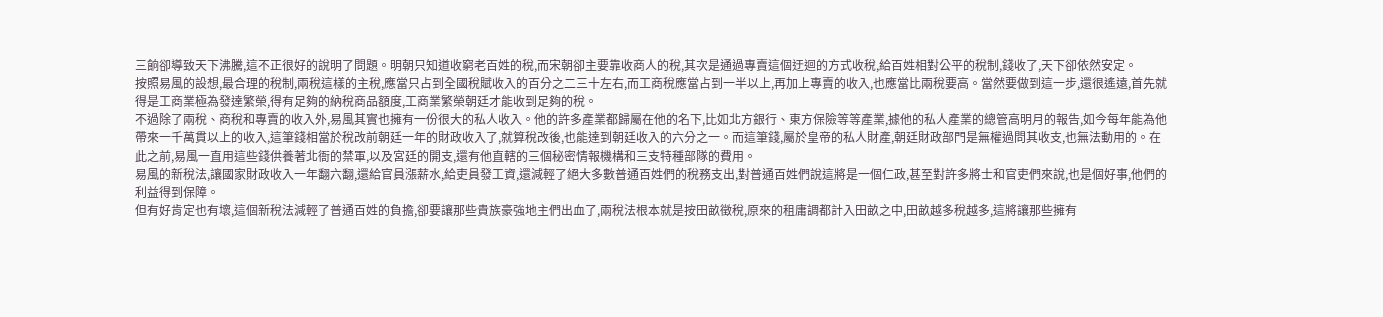三餉卻導致天下沸騰,這不正很好的說明了問題。明朝只知道收窮老百姓的稅,而宋朝卻主要靠收商人的稅,其次是通過專賣這個迂迴的方式收稅,給百姓相對公平的稅制,錢收了,天下卻依然安定。
按照易風的設想,最合理的稅制,兩稅這樣的主稅,應當只占到全國稅賦收入的百分之二三十左右,而工商稅應當占到一半以上,再加上專賣的收入,也應當比兩稅要高。當然要做到這一步,還很遙遠,首先就得是工商業極為發達繁榮,得有足夠的納稅商品額度,工商業繁榮朝廷才能收到足夠的稅。
不過除了兩稅、商稅和專賣的收入外,易風其實也擁有一份很大的私人收入。他的許多產業都歸屬在他的名下,比如北方銀行、東方保險等等產業,據他的私人產業的總管高明月的報告,如今每年能為他帶來一千萬貫以上的收入,這筆錢相當於稅改前朝廷一年的財政收入了,就算稅改後,也能達到朝廷收入的六分之一。而這筆錢,屬於皇帝的私人財產,朝廷財政部門是無權過問其收支,也無法動用的。在此之前,易風一直用這些錢供養著北衙的禁軍,以及宮廷的開支,還有他直轄的三個秘密情報機構和三支特種部隊的費用。
易風的新稅法,讓國家財政收入一年翻六翻,還給官員漲薪水,給吏員發工資,還減輕了絕大多數普通百姓們的稅務支出,對普通百姓們說這將是一個仁政,甚至對許多將士和官吏們來說,也是個好事,他們的利益得到保障。
但有好肯定也有壞,這個新稅法減輕了普通百姓的負擔,卻要讓那些貴族豪強地主們出血了,兩稅法根本就是按田畝徵稅,原來的租庸調都計入田畝之中,田畝越多稅越多,這將讓那些擁有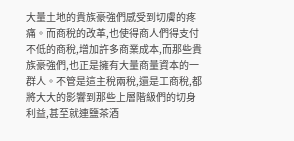大量土地的貴族豪強們感受到切膚的疼痛。而商稅的改革,也使得商人們得支付不低的商稅,增加許多商業成本,而那些貴族豪強們,也正是擁有大量商量資本的一群人。不管是這主稅兩稅,還是工商稅,都將大大的影響到那些上層階級們的切身利益,甚至就連鹽茶酒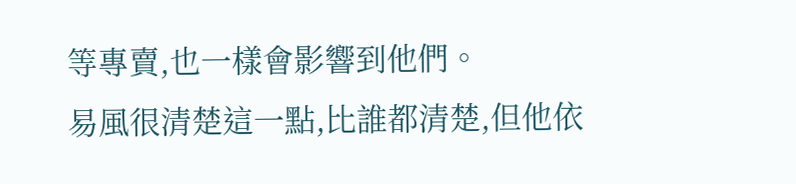等專賣,也一樣會影響到他們。
易風很清楚這一點,比誰都清楚,但他依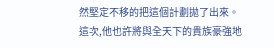然堅定不移的把這個計劃拋了出來。
這次,他也許將與全天下的貴族豪強地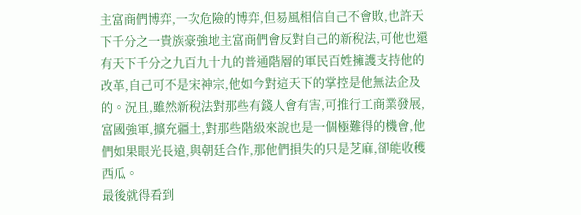主富商們博弈,一次危險的博弈,但易風相信自己不會敗,也許天下千分之一貴族豪強地主富商們會反對自己的新稅法,可他也還有天下千分之九百九十九的普通階層的軍民百姓擁護支持他的改革,自己可不是宋神宗,他如今對這天下的掌控是他無法企及的。況且,雖然新稅法對那些有錢人會有害,可推行工商業發展,富國強軍,擴充疆土,對那些階級來說也是一個極難得的機會,他們如果眼光長遠,與朝廷合作,那他們損失的只是芝麻,卻能收穫西瓜。
最後就得看到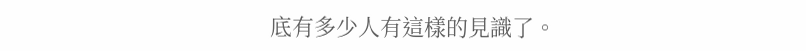底有多少人有這樣的見識了。